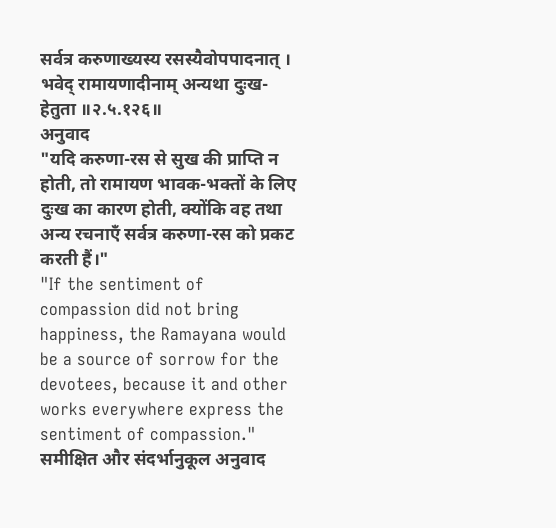सर्वत्र करुणाख्यस्य रसस्यैवोपपादनात् ।
भवेद् रामायणादीनाम् अन्यथा दुःख-हेतुता ॥२.५.१२६॥
अनुवाद
"यदि करुणा-रस से सुख की प्राप्ति न होती, तो रामायण भावक-भक्तों के लिए दुःख का कारण होती, क्योंकि वह तथा अन्य रचनाएँ सर्वत्र करुणा-रस को प्रकट करती हैं।"
"If the sentiment of compassion did not bring happiness, the Ramayana would be a source of sorrow for the devotees, because it and other works everywhere express the sentiment of compassion."
समीक्षित और संदर्भानुकूल अनुवाद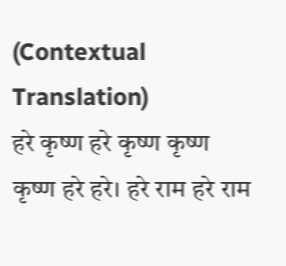(Contextual Translation)
हरे कृष्ण हरे कृष्ण कृष्ण कृष्ण हरे हरे। हरे राम हरे राम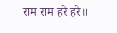राम राम हरे हरे॥